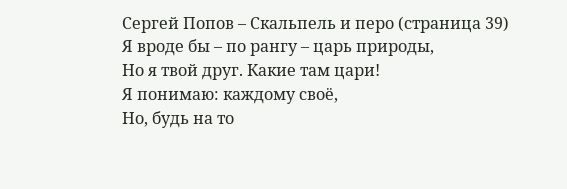Сергей Попов – Скальпель и перо (страница 39)
Я вроде бы – по рангу – царь природы,
Но я твой друг. Какие там цари!
Я понимаю: каждому своё,
Но, будь на то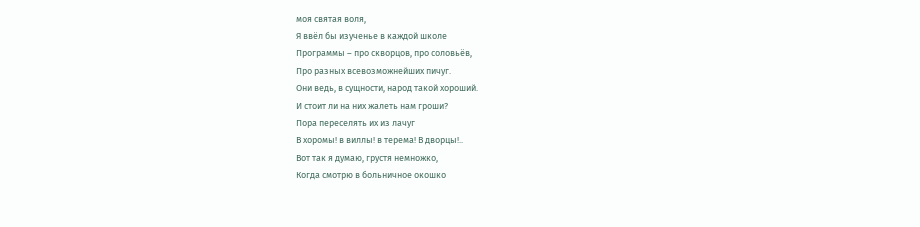моя святая воля,
Я ввёл бы изученье в каждой школе
Программы – про скворцов, про соловьёв,
Про разных всевозможнейших пичуг.
Они ведь, в сущности, народ такой хороший.
И стоит ли на них жалеть нам гроши?
Пора переселять их из лачуг
В хоромы! в виллы! в терема! В дворцы!..
Вот так я думаю, грустя немножко,
Когда смотрю в больничное окошко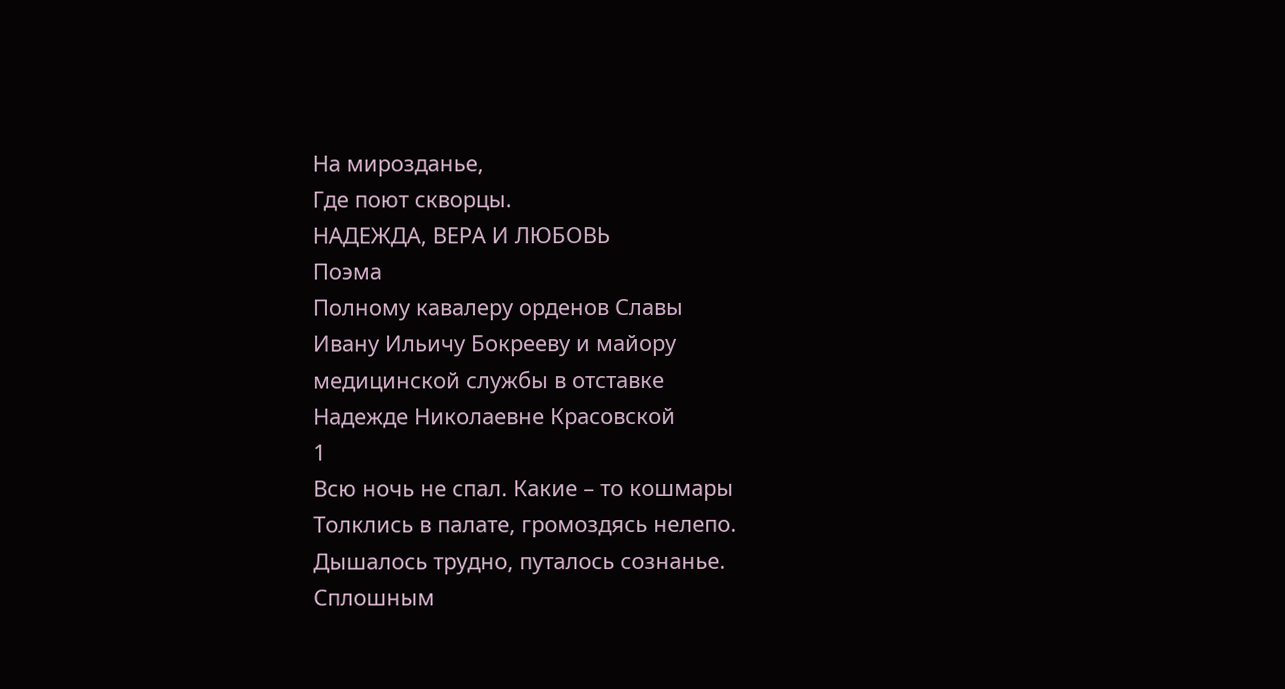На мирозданье,
Где поют скворцы.
НАДЕЖДА, ВЕРА И ЛЮБОВЬ
Поэма
Полному кавалеру орденов Славы
Ивану Ильичу Бокрееву и майору
медицинской службы в отставке
Надежде Николаевне Красовской
1
Всю ночь не спал. Какие – то кошмары
Толклись в палате, громоздясь нелепо.
Дышалось трудно, путалось сознанье.
Сплошным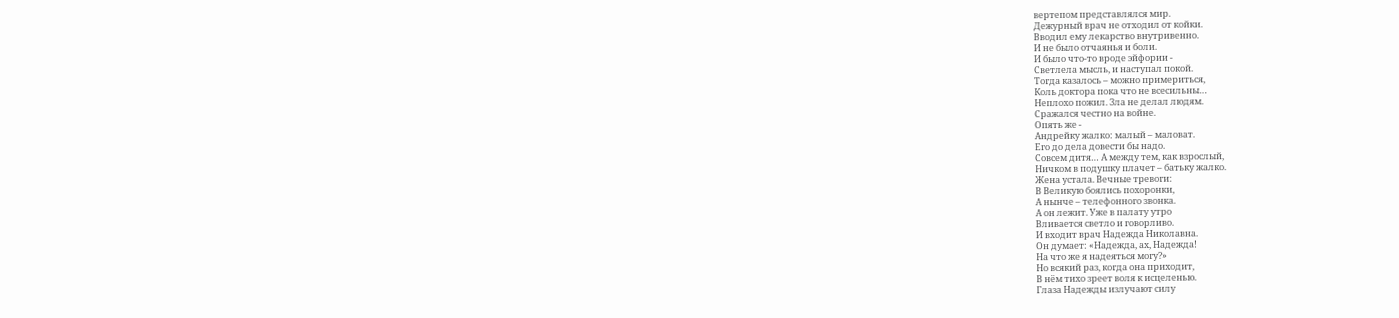вертепом представлялся мир.
Дежурный врач не отходил от койки.
Вводил ему лекарство внутривенно.
И не было отчаянья и боли.
И было что-то вроде эйфории -
Светлела мысль, и наступал покой.
Тогда казалось – можно примериться,
Коль доктора пока что не всесильны…
Неплохо пожил. Зла не делал людям.
Сражался честно на войне.
Опять же -
Андрейку жалко: малый – маловат.
Его до дела довести бы надо.
Совсем дитя… А между тем, как взрослый,
Ничком в подушку плачет – батьку жалко.
Жена устала. Вечные тревоги:
В Великую боялись похоронки,
А нынче – телефонного звонка.
А он лежит. Уже в палату утро
Вливается светло и говорливо.
И входит врач Надежда Николавна.
Он думает: «Надежда, ах, Надежда!
На что же я надеяться могу?»
Но всякий раз, когда она приходит,
В нём тихо зреет воля к исцеленью.
Глаза Надежды излучают силу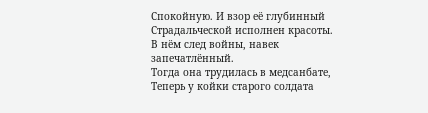Спокойную. И взор её глубинный
Страдальческой исполнен красоты.
В нём след войны, навек запечатлённый.
Тогда она трудилась в медсанбате,
Теперь у койки старого солдата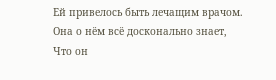Ей привелось быть лечащим врачом.
Она о нём всё досконально знает,
Что он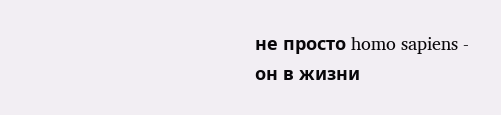не просто homo sapiens -
он в жизни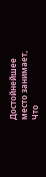Достойнейшее место занимает,
Что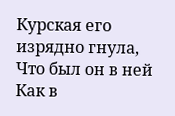Курская его изрядно гнула,
Что был он в ней
Как в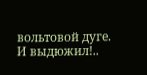вольтовой дуге.
И выдюжил!..